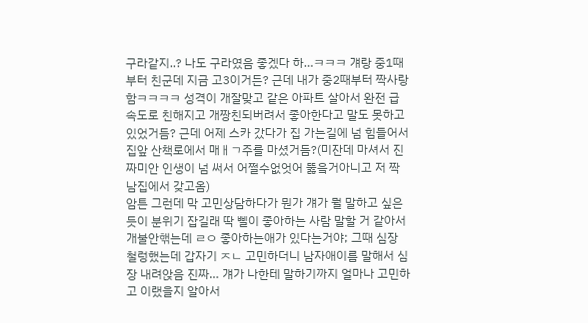구라같지..? 나도 구라였음 좋겠다 하…ㅋㅋㅋ 걔랑 중1때부터 친군데 지금 고3이거든? 근데 내가 중2때부터 짝사랑함ㅋㅋㅋㅋ 성격이 개잘맞고 같은 아파트 살아서 완전 급속도로 친해지고 개짱친되버려서 좋아한다고 말도 못하고 있었거듬? 근데 어제 스카 갔다가 집 가는길에 넘 힘들어서 집앞 산책로에서 매ㅐㄱ주를 마셨거듬?(미잔데 마셔서 진짜미안 인생이 넘 써서 어쩔수없엇어 뚫읔거아니고 저 짝남집에서 갖고옴)
암튼 그런데 막 고민상담하다가 뭔가 걔가 뭘 말하고 싶은듯이 분위기 잡길래 딱 삘이 좋아하는 사람 말할 거 같아서 개불안핶는데 ㄹㅇ 좋아하는애가 있다는거야; 그때 심장 철렁했는데 갑자기 ㅈㄴ 고민하더니 남자애이름 말해서 심장 내려앉음 진짜… 걔가 나한테 말하기까지 얼마나 고민하고 이랬을지 알아서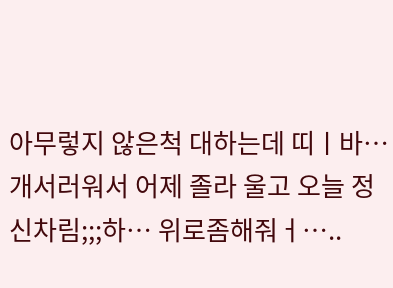아무렇지 않은척 대하는데 띠ㅣ바… 개서러워서 어제 졸라 울고 오늘 정신차림;;;하… 위로좀해줘ㅓ…..